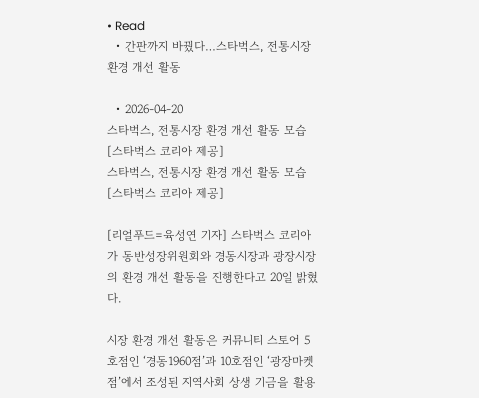• Read
  • 간판까지 바꿨다…스타벅스, 전통시장 환경 개선 활동

  • 2026-04-20
스타벅스, 전통시장 환경 개선 활동 모습 [스타벅스 코리아 제공]
스타벅스, 전통시장 환경 개선 활동 모습 [스타벅스 코리아 제공]

[리얼푸드=육성연 기자] 스타벅스 코리아가 동반성장위원회와 경동시장과 광장시장의 환경 개선 활동을 진행한다고 20일 밝혔다.

시장 환경 개선 활동은 커뮤니티 스토어 5호점인 ‘경동1960점’과 10호점인 ‘광장마켓점’에서 조성된 지역사회 상생 기금을 활용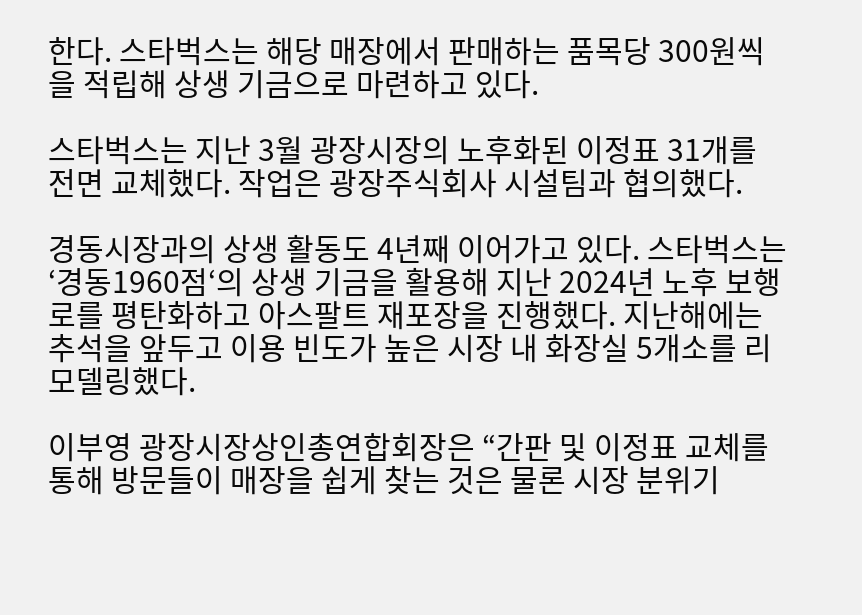한다. 스타벅스는 해당 매장에서 판매하는 품목당 300원씩을 적립해 상생 기금으로 마련하고 있다.

스타벅스는 지난 3월 광장시장의 노후화된 이정표 31개를 전면 교체했다. 작업은 광장주식회사 시설팀과 협의했다.

경동시장과의 상생 활동도 4년째 이어가고 있다. 스타벅스는 ‘경동1960점‘의 상생 기금을 활용해 지난 2024년 노후 보행로를 평탄화하고 아스팔트 재포장을 진행했다. 지난해에는 추석을 앞두고 이용 빈도가 높은 시장 내 화장실 5개소를 리모델링했다.

이부영 광장시장상인총연합회장은 “간판 및 이정표 교체를 통해 방문들이 매장을 쉽게 찾는 것은 물론 시장 분위기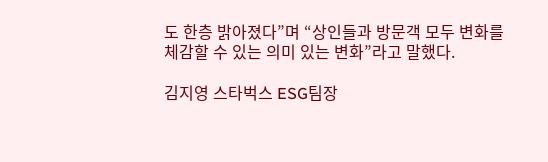도 한층 밝아졌다”며 “상인들과 방문객 모두 변화를 체감할 수 있는 의미 있는 변화”라고 말했다.

김지영 스타벅스 ESG팀장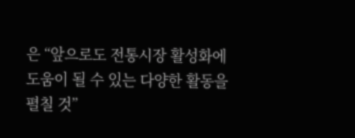은 “앞으로도 전통시장 활성화에 도움이 될 수 있는 다양한 활동을 펼칠 것”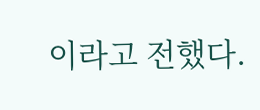이라고 전했다.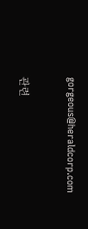gorgeous@heraldcorp.com

관련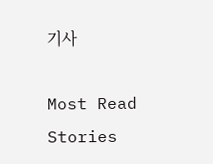기사

Most Read Stories